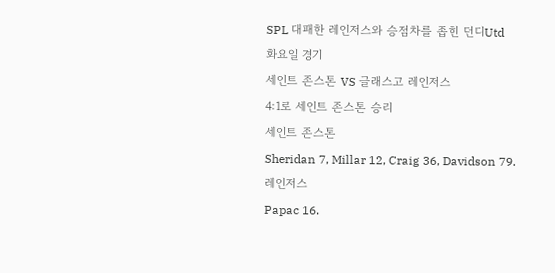SPL 대패한 레인저스와 승점차를 좁힌 던디Utd
화요일 경기
세인트 존스톤 VS 글래스고 레인저스
4:1로 세인트 존스톤 승리
세인트 존스톤
Sheridan 7, Millar 12, Craig 36, Davidson 79.
레인저스
Papac 16.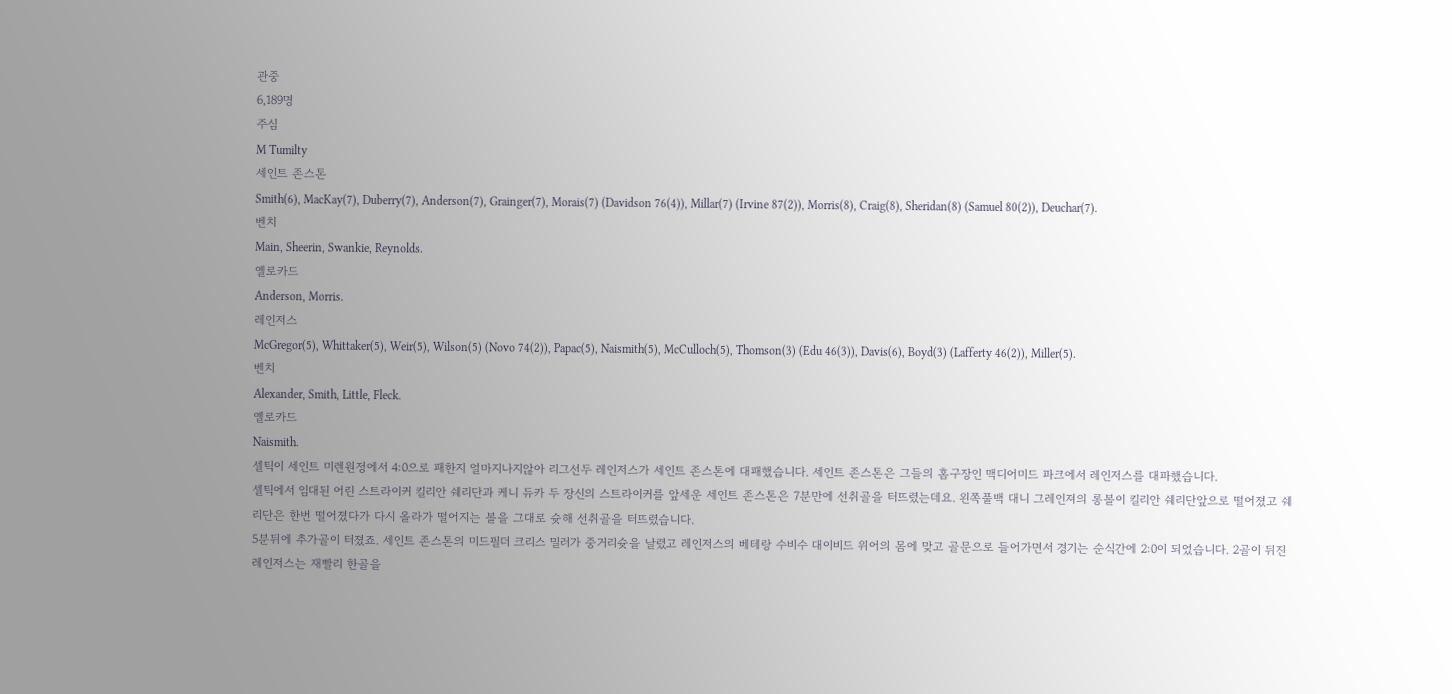관중
6,189명
주심
M Tumilty
세인트 존스톤
Smith(6), MacKay(7), Duberry(7), Anderson(7), Grainger(7), Morais(7) (Davidson 76(4)), Millar(7) (Irvine 87(2)), Morris(8), Craig(8), Sheridan(8) (Samuel 80(2)), Deuchar(7).
벤치
Main, Sheerin, Swankie, Reynolds.
옐로카드
Anderson, Morris.
레인저스
McGregor(5), Whittaker(5), Weir(5), Wilson(5) (Novo 74(2)), Papac(5), Naismith(5), McCulloch(5), Thomson(3) (Edu 46(3)), Davis(6), Boyd(3) (Lafferty 46(2)), Miller(5).
벤치
Alexander, Smith, Little, Fleck.
옐로카드
Naismith.
셀틱이 세인트 미렌원정에서 4:0으로 패한지 얼마지나지않아 리그선두 레인저스가 세인트 존스톤에 대패했습니다. 세인트 존스톤은 그들의 홈구장인 맥디어미드 파크에서 레인저스를 대파했습니다.
셀틱에서 임대된 어린 스트라이커 킬리안 쉐리단과 케니 듀카 두 장신의 스트라이커를 앞세운 세인트 존스톤은 7분만에 선취골을 터뜨렸는데요. 왼쪽풀백 대니 그레인져의 롱볼이 킬리안 쉐리단앞으로 떨어졌고 쉐리단은 한번 떨어졌다가 다시 올라가 떨어지는 볼을 그대로 슛해 선취골을 터뜨렸습니다.
5분뒤에 추가골이 터졌죠. 세인트 존스톤의 미드필더 크리스 밀러가 중거리슛을 날렸고 레인저스의 베테랑 수비수 대이비드 위어의 몸에 맞고 골문으로 들어가면서 경기는 순식간에 2:0이 되었습니다. 2골이 뒤진 레인저스는 재빨리 한골을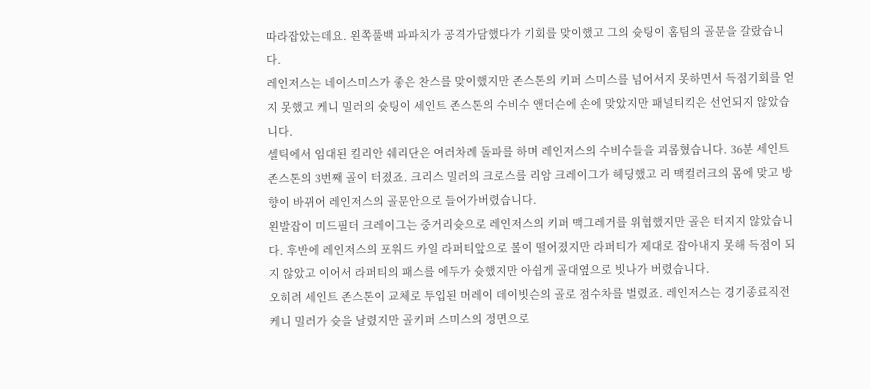따라잡았는데요. 왼쪽풀백 파파치가 공격가담했다가 기회를 맞이했고 그의 슛팅이 홈팀의 골문을 갈랐습니다.
레인저스는 네이스미스가 좋은 찬스를 맞이했지만 존스톤의 키퍼 스미스를 넘어서지 못하면서 득점기회를 얻지 못했고 케니 밀러의 슛팅이 세인트 존스톤의 수비수 앤더슨에 손에 맞았지만 패널티킥은 선언되지 않았습니다.
셀틱에서 임대된 킬리안 쉐리단은 여러차례 돌파를 하며 레인저스의 수비수들을 괴롭혔습니다. 36분 세인트 존스톤의 3번째 골이 터졌죠. 크리스 밀러의 크로스를 리암 크레이그가 헤딩했고 리 맥컬러크의 몸에 맞고 방향이 바뀌어 레인저스의 골문안으로 들어가버렸습니다.
왼발잡이 미드필더 크레이그는 중거리슛으로 레인저스의 키퍼 맥그레거를 위협했지만 골은 터지지 않았습니다. 후반에 레인저스의 포워드 카일 라퍼티앞으로 볼이 떨어졌지만 라퍼티가 제대로 잡아내지 못해 득점이 되지 않았고 이어서 라퍼티의 패스를 에두가 슛했지만 아쉽게 골대옆으로 빗나가 버렸습니다.
오히려 세인트 존스톤이 교체로 투입된 머레이 데이빗슨의 골로 점수차를 벌렸죠. 레인저스는 경기종료직전 케니 밀러가 슛을 날렸지만 골키퍼 스미스의 정면으로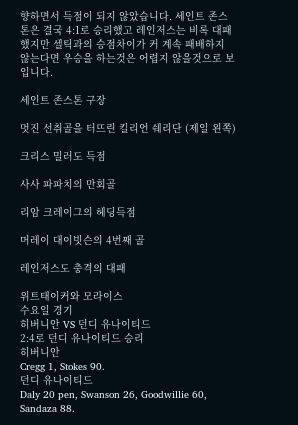향하면서 득점이 되지 않았습니다. 세인트 존스톤은 결국 4:1로 승리했고 레인저스는 비록 대패했지만 셀틱과의 승점차이가 커 계속 패배하지 않는다면 우승을 하는것은 어렵지 않을것으로 보입니다.

세인트 존스톤 구장

멋진 선취골을 터뜨린 킬리언 쉐리단 (제일 왼쪽)

크리스 밀러도 득점

사사 파파치의 만회골

리암 크레이그의 헤딩득점

머레이 대이빗슨의 4번째 골

레인저스도 충격의 대패

위트태이커와 모라이스
수요일 경기
히버니안 VS 던디 유나이티드
2:4로 던디 유나이티드 승리
히버니안
Cregg 1, Stokes 90.
던디 유나이티드
Daly 20 pen, Swanson 26, Goodwillie 60, Sandaza 88.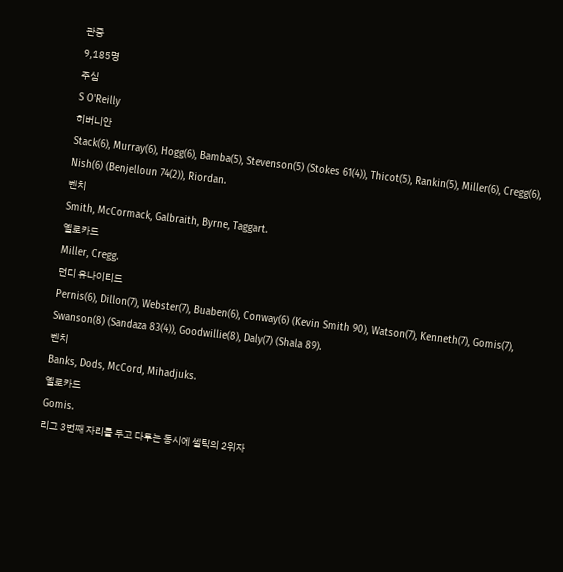관중
9,185명
주심
S O'Reilly
히버니안
Stack(6), Murray(6), Hogg(6), Bamba(5), Stevenson(5) (Stokes 61(4)), Thicot(5), Rankin(5), Miller(6), Cregg(6), Nish(6) (Benjelloun 74(2)), Riordan.
벤치
Smith, McCormack, Galbraith, Byrne, Taggart.
옐로카드
Miller, Cregg.
던디 유나이티드
Pernis(6), Dillon(7), Webster(7), Buaben(6), Conway(6) (Kevin Smith 90), Watson(7), Kenneth(7), Gomis(7), Swanson(8) (Sandaza 83(4)), Goodwillie(8), Daly(7) (Shala 89).
벤치
Banks, Dods, McCord, Mihadjuks.
옐로카드
Gomis.
리그 3번째 자리를 두고 다투는 동시에 셀틱의 2위자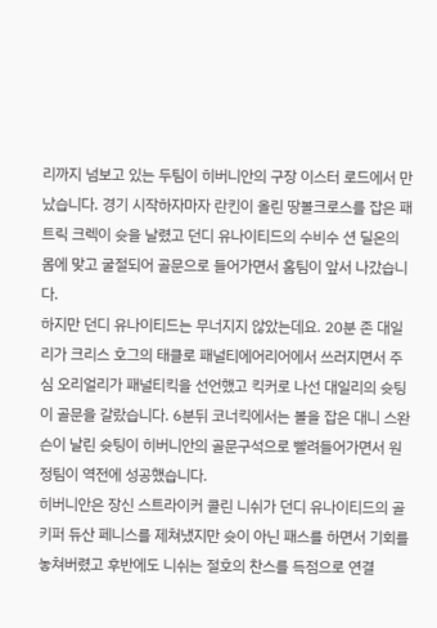리까지 넘보고 있는 두팀이 히버니안의 구장 이스터 로드에서 만났습니다. 경기 시작하자마자 란킨이 올린 땅볼크로스를 잡은 패트릭 크렉이 슛을 날렸고 던디 유나이티드의 수비수 션 딜온의 몸에 맞고 굴절되어 골문으로 들어가면서 홈팀이 앞서 나갔습니다.
하지만 던디 유나이티드는 무너지지 않았는데요. 20분 존 대일리가 크리스 호그의 태클로 패널티에어리어에서 쓰러지면서 주심 오리얼리가 패널티킥을 선언했고 킥커로 나선 대일리의 슛팅이 골문을 갈랐습니다. 6분뒤 코너킥에서는 볼을 잡은 대니 스완슨이 날린 슛팅이 히버니안의 골문구석으로 빨려들어가면서 원정팀이 역전에 성공했습니다.
히버니안은 장신 스트라이커 콜린 니쉬가 던디 유나이티드의 골키퍼 듀산 페니스를 제쳐냈지만 슛이 아닌 패스를 하면서 기회를 놓쳐버렸고 후반에도 니쉬는 절호의 찬스를 득점으로 연결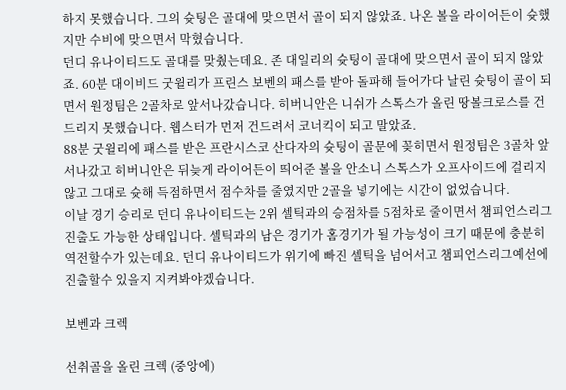하지 못했습니다. 그의 슛팅은 골대에 맞으면서 골이 되지 않았죠. 나온 볼을 라이어든이 슛했지만 수비에 맞으면서 막혔습니다.
던디 유나이티드도 골대를 맞췄는데요. 존 대일리의 슛팅이 골대에 맞으면서 골이 되지 않았죠. 60분 대이비드 굿윌리가 프린스 보벤의 패스를 받아 돌파해 들어가다 날린 슛팅이 골이 되면서 원정팀은 2골차로 앞서나갔습니다. 히버니안은 니쉬가 스톡스가 올린 땅볼크로스를 건드리지 못했습니다. 웹스터가 먼저 건드려서 코너킥이 되고 말았죠.
88분 굿윌리에 패스를 받은 프란시스코 산다자의 슛팅이 골문에 꽂히면서 원정팀은 3골차 앞서나갔고 히버니안은 뒤늦게 라이어든이 띄어준 볼을 안소니 스톡스가 오프사이드에 걸리지 않고 그대로 슛해 득점하면서 점수차를 줄였지만 2골을 넣기에는 시간이 없었습니다.
이날 경기 승리로 던디 유나이티드는 2위 셀틱과의 승점차를 5점차로 줄이면서 챔피언스리그진출도 가능한 상태입니다. 셀틱과의 남은 경기가 홈경기가 될 가능성이 크기 때문에 충분히 역전할수가 있는데요. 던디 유나이티드가 위기에 빠진 셀틱을 넘어서고 챔피언스리그예선에 진출할수 있을지 지켜봐야겠습니다.

보벤과 크렉

선취골을 올린 크렉 (중앙에)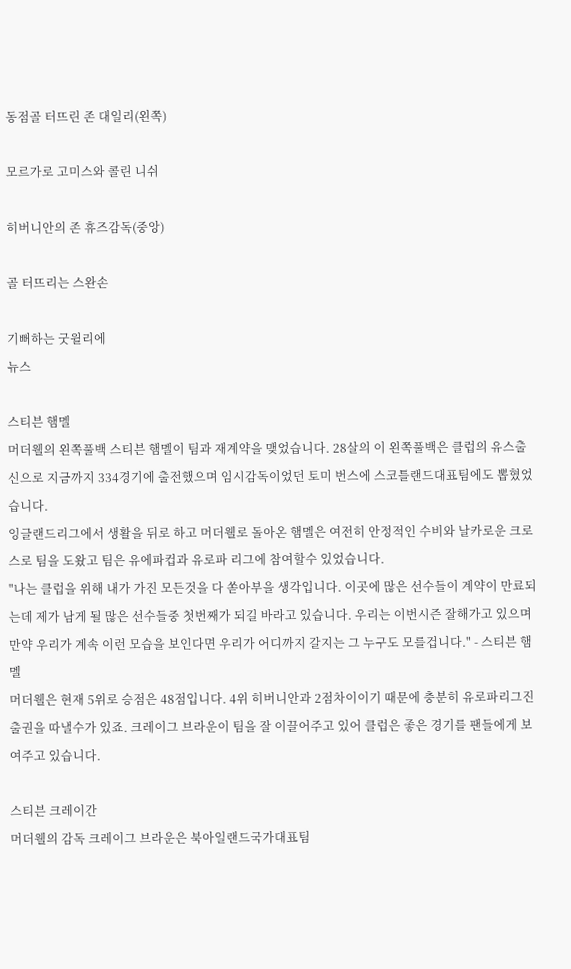동점골 터뜨린 존 대일리(왼쪽)

모르가로 고미스와 콜린 니쉬

히버니안의 존 휴즈감독(중앙)

골 터뜨리는 스완손

기뻐하는 굿윌리에
뉴스

스티븐 햄멜
머더웰의 왼쪽풀백 스티븐 햄멜이 팀과 재계약을 맺었습니다. 28살의 이 왼쪽풀백은 클럽의 유스출신으로 지금까지 334경기에 출전했으며 임시감독이었던 토미 번스에 스코틀랜드대표팀에도 뽑혔었습니다.
잉글랜드리그에서 생활을 뒤로 하고 머더웰로 돌아온 햄멜은 여전히 안정적인 수비와 날카로운 크로스로 팀을 도왔고 팀은 유에파컵과 유로파 리그에 참여할수 있었습니다.
"나는 클럽을 위해 내가 가진 모든것을 다 쏟아부을 생각입니다. 이곳에 많은 선수들이 계약이 만료되는데 제가 남게 될 많은 선수들중 첫번째가 되길 바라고 있습니다. 우리는 이번시즌 잘해가고 있으며 만약 우리가 계속 이런 모습을 보인다면 우리가 어디까지 갈지는 그 누구도 모를겁니다." - 스티븐 햄멜
머더웰은 현재 5위로 승점은 48점입니다. 4위 히버니안과 2점차이이기 때문에 충분히 유로파리그진출권을 따낼수가 있죠. 크레이그 브라운이 팀을 잘 이끌어주고 있어 클럽은 좋은 경기를 팬들에게 보여주고 있습니다.

스티븐 크레이간
머더웰의 감독 크레이그 브라운은 북아일랜드국가대표팀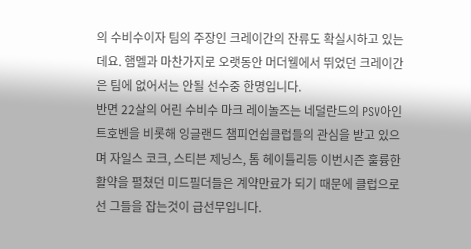의 수비수이자 팀의 주장인 크레이간의 잔류도 확실시하고 있는데요. 햄멜과 마찬가지로 오랫동안 머더웰에서 뛰었던 크레이간은 팀에 없어서는 안될 선수중 한명입니다.
반면 22살의 어린 수비수 마크 레이놀즈는 네덜란드의 PSV아인트호벤을 비롯해 잉글랜드 챔피언쉽클럽들의 관심을 받고 있으며 자일스 코크, 스티븐 제닝스, 톰 헤이틀리등 이번시즌 훌륭한 활약을 펼쳤던 미드필더들은 계약만료가 되기 때문에 클럽으로선 그들을 잡는것이 급선무입니다.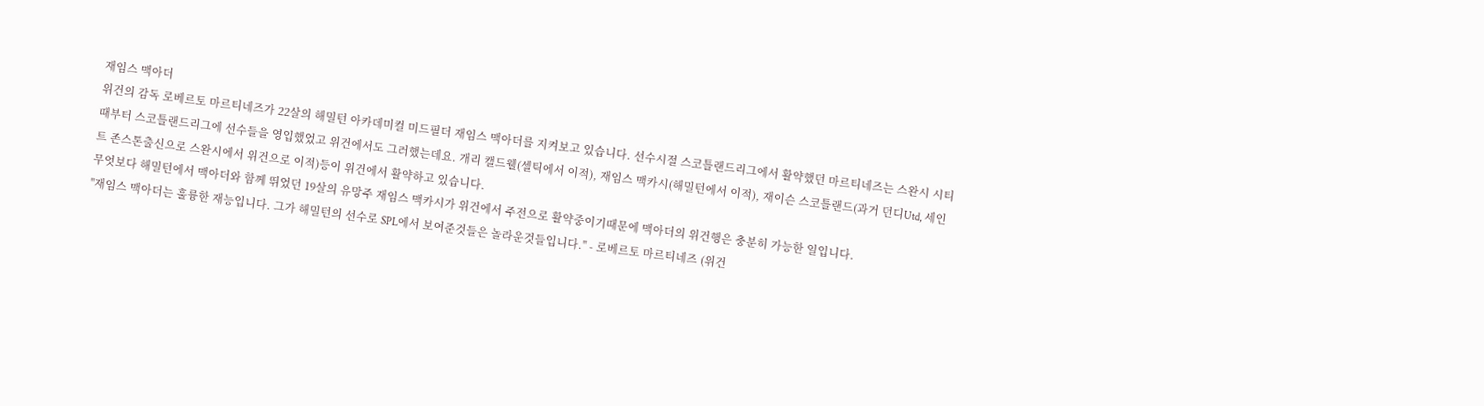재임스 맥아더
위건의 감독 로베르토 마르티네즈가 22살의 해밀턴 아카데미컬 미드필더 재임스 맥아더를 지켜보고 있습니다. 선수시절 스코틀랜드리그에서 활약했던 마르티네즈는 스완시 시티때부터 스코틀랜드리그에 선수들을 영입했었고 위건에서도 그러했는데요. 개리 캘드웰(셀틱에서 이적), 재임스 맥카시(해밀턴에서 이적), 재이슨 스코틀랜드(과거 던디Utd, 세인트 존스톤출신으로 스완시에서 위건으로 이적)등이 위건에서 활약하고 있습니다.
무엇보다 해밀턴에서 맥아더와 함께 뛰었던 19살의 유망주 재임스 맥카시가 위건에서 주전으로 활약중이기때문에 맥아더의 위건행은 충분히 가능한 일입니다.
"재임스 맥아더는 훌륭한 재능입니다. 그가 해밀턴의 선수로 SPL에서 보여준것들은 놀라운것들입니다." - 로베르토 마르티네즈 (위건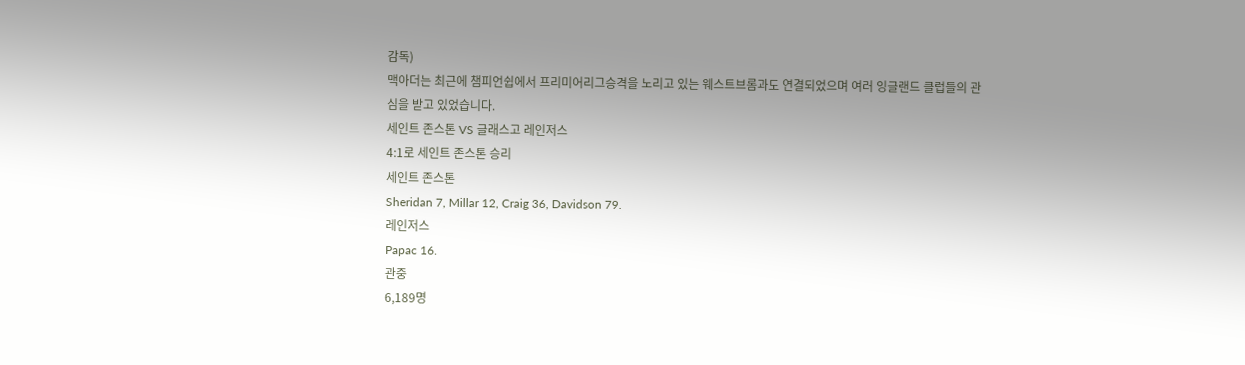감독)
맥아더는 최근에 챔피언쉽에서 프리미어리그승격을 노리고 있는 웨스트브롬과도 연결되었으며 여러 잉글랜드 클럽들의 관심을 받고 있었습니다.
세인트 존스톤 VS 글래스고 레인저스
4:1로 세인트 존스톤 승리
세인트 존스톤
Sheridan 7, Millar 12, Craig 36, Davidson 79.
레인저스
Papac 16.
관중
6,189명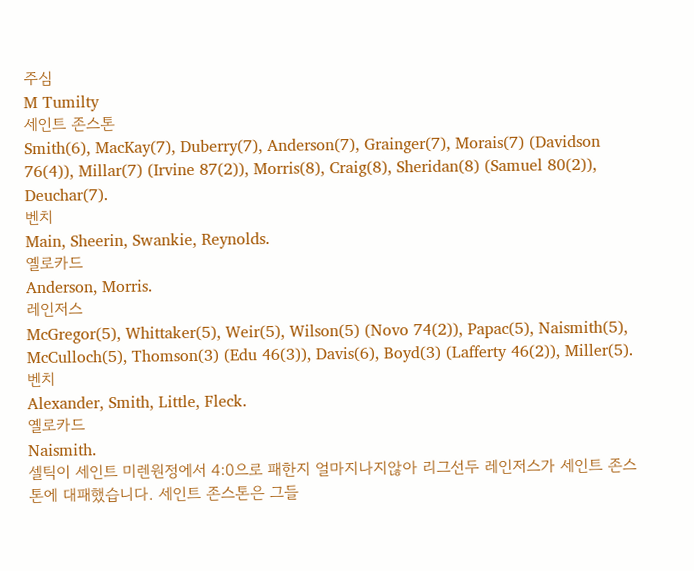주심
M Tumilty
세인트 존스톤
Smith(6), MacKay(7), Duberry(7), Anderson(7), Grainger(7), Morais(7) (Davidson 76(4)), Millar(7) (Irvine 87(2)), Morris(8), Craig(8), Sheridan(8) (Samuel 80(2)), Deuchar(7).
벤치
Main, Sheerin, Swankie, Reynolds.
옐로카드
Anderson, Morris.
레인저스
McGregor(5), Whittaker(5), Weir(5), Wilson(5) (Novo 74(2)), Papac(5), Naismith(5), McCulloch(5), Thomson(3) (Edu 46(3)), Davis(6), Boyd(3) (Lafferty 46(2)), Miller(5).
벤치
Alexander, Smith, Little, Fleck.
옐로카드
Naismith.
셀틱이 세인트 미렌원정에서 4:0으로 패한지 얼마지나지않아 리그선두 레인저스가 세인트 존스톤에 대패했습니다. 세인트 존스톤은 그들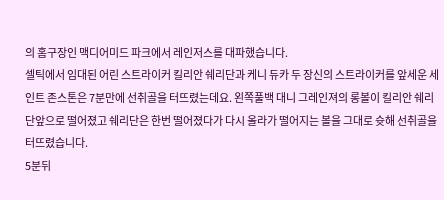의 홈구장인 맥디어미드 파크에서 레인저스를 대파했습니다.
셀틱에서 임대된 어린 스트라이커 킬리안 쉐리단과 케니 듀카 두 장신의 스트라이커를 앞세운 세인트 존스톤은 7분만에 선취골을 터뜨렸는데요. 왼쪽풀백 대니 그레인져의 롱볼이 킬리안 쉐리단앞으로 떨어졌고 쉐리단은 한번 떨어졌다가 다시 올라가 떨어지는 볼을 그대로 슛해 선취골을 터뜨렸습니다.
5분뒤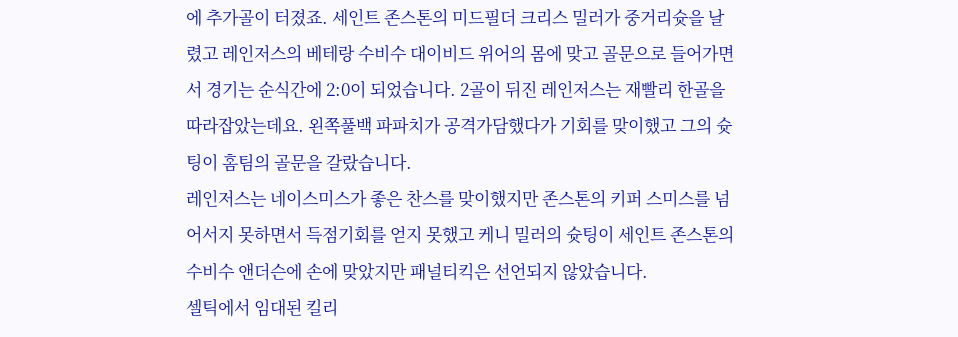에 추가골이 터졌죠. 세인트 존스톤의 미드필더 크리스 밀러가 중거리슛을 날렸고 레인저스의 베테랑 수비수 대이비드 위어의 몸에 맞고 골문으로 들어가면서 경기는 순식간에 2:0이 되었습니다. 2골이 뒤진 레인저스는 재빨리 한골을 따라잡았는데요. 왼쪽풀백 파파치가 공격가담했다가 기회를 맞이했고 그의 슛팅이 홈팀의 골문을 갈랐습니다.
레인저스는 네이스미스가 좋은 찬스를 맞이했지만 존스톤의 키퍼 스미스를 넘어서지 못하면서 득점기회를 얻지 못했고 케니 밀러의 슛팅이 세인트 존스톤의 수비수 앤더슨에 손에 맞았지만 패널티킥은 선언되지 않았습니다.
셀틱에서 임대된 킬리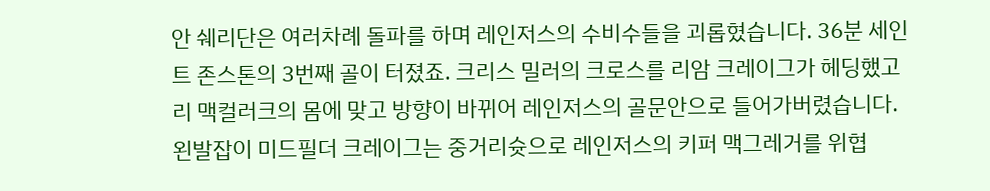안 쉐리단은 여러차례 돌파를 하며 레인저스의 수비수들을 괴롭혔습니다. 36분 세인트 존스톤의 3번째 골이 터졌죠. 크리스 밀러의 크로스를 리암 크레이그가 헤딩했고 리 맥컬러크의 몸에 맞고 방향이 바뀌어 레인저스의 골문안으로 들어가버렸습니다.
왼발잡이 미드필더 크레이그는 중거리슛으로 레인저스의 키퍼 맥그레거를 위협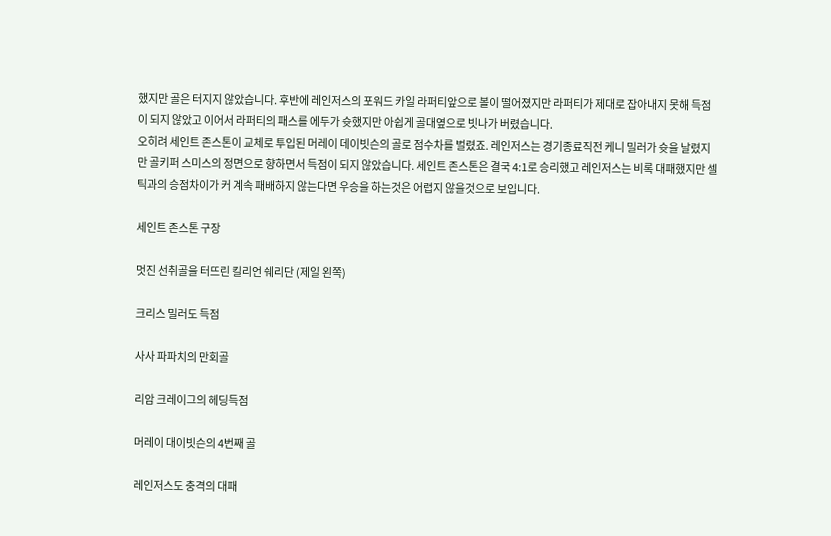했지만 골은 터지지 않았습니다. 후반에 레인저스의 포워드 카일 라퍼티앞으로 볼이 떨어졌지만 라퍼티가 제대로 잡아내지 못해 득점이 되지 않았고 이어서 라퍼티의 패스를 에두가 슛했지만 아쉽게 골대옆으로 빗나가 버렸습니다.
오히려 세인트 존스톤이 교체로 투입된 머레이 데이빗슨의 골로 점수차를 벌렸죠. 레인저스는 경기종료직전 케니 밀러가 슛을 날렸지만 골키퍼 스미스의 정면으로 향하면서 득점이 되지 않았습니다. 세인트 존스톤은 결국 4:1로 승리했고 레인저스는 비록 대패했지만 셀틱과의 승점차이가 커 계속 패배하지 않는다면 우승을 하는것은 어렵지 않을것으로 보입니다.

세인트 존스톤 구장

멋진 선취골을 터뜨린 킬리언 쉐리단 (제일 왼쪽)

크리스 밀러도 득점

사사 파파치의 만회골

리암 크레이그의 헤딩득점

머레이 대이빗슨의 4번째 골

레인저스도 충격의 대패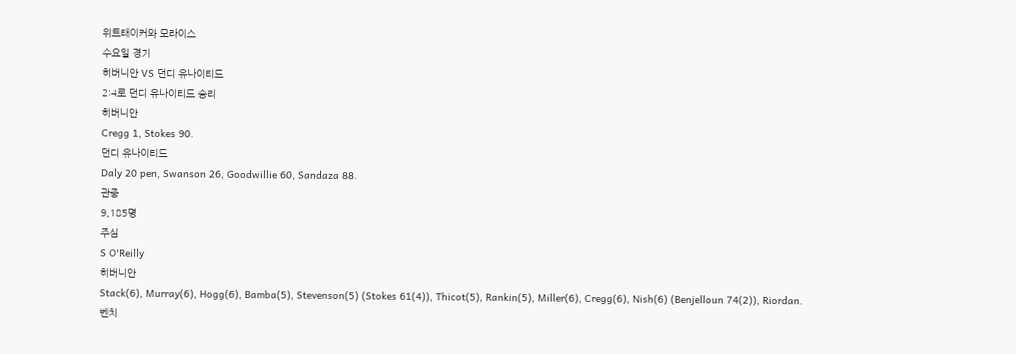위트태이커와 모라이스
수요일 경기
히버니안 VS 던디 유나이티드
2:4로 던디 유나이티드 승리
히버니안
Cregg 1, Stokes 90.
던디 유나이티드
Daly 20 pen, Swanson 26, Goodwillie 60, Sandaza 88.
관중
9,185명
주심
S O'Reilly
히버니안
Stack(6), Murray(6), Hogg(6), Bamba(5), Stevenson(5) (Stokes 61(4)), Thicot(5), Rankin(5), Miller(6), Cregg(6), Nish(6) (Benjelloun 74(2)), Riordan.
벤치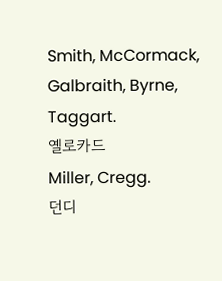Smith, McCormack, Galbraith, Byrne, Taggart.
옐로카드
Miller, Cregg.
던디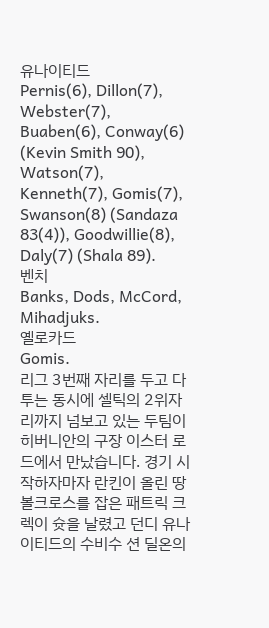유나이티드
Pernis(6), Dillon(7), Webster(7), Buaben(6), Conway(6) (Kevin Smith 90), Watson(7), Kenneth(7), Gomis(7), Swanson(8) (Sandaza 83(4)), Goodwillie(8), Daly(7) (Shala 89).
벤치
Banks, Dods, McCord, Mihadjuks.
옐로카드
Gomis.
리그 3번째 자리를 두고 다투는 동시에 셀틱의 2위자리까지 넘보고 있는 두팀이 히버니안의 구장 이스터 로드에서 만났습니다. 경기 시작하자마자 란킨이 올린 땅볼크로스를 잡은 패트릭 크렉이 슛을 날렸고 던디 유나이티드의 수비수 션 딜온의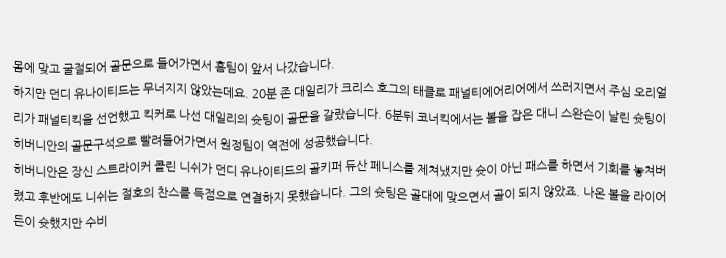몸에 맞고 굴절되어 골문으로 들어가면서 홈팀이 앞서 나갔습니다.
하지만 던디 유나이티드는 무너지지 않았는데요. 20분 존 대일리가 크리스 호그의 태클로 패널티에어리어에서 쓰러지면서 주심 오리얼리가 패널티킥을 선언했고 킥커로 나선 대일리의 슛팅이 골문을 갈랐습니다. 6분뒤 코너킥에서는 볼을 잡은 대니 스완슨이 날린 슛팅이 히버니안의 골문구석으로 빨려들어가면서 원정팀이 역전에 성공했습니다.
히버니안은 장신 스트라이커 콜린 니쉬가 던디 유나이티드의 골키퍼 듀산 페니스를 제쳐냈지만 슛이 아닌 패스를 하면서 기회를 놓쳐버렸고 후반에도 니쉬는 절호의 찬스를 득점으로 연결하지 못했습니다. 그의 슛팅은 골대에 맞으면서 골이 되지 않았죠. 나온 볼을 라이어든이 슛했지만 수비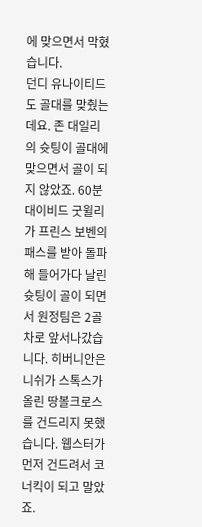에 맞으면서 막혔습니다.
던디 유나이티드도 골대를 맞췄는데요. 존 대일리의 슛팅이 골대에 맞으면서 골이 되지 않았죠. 60분 대이비드 굿윌리가 프린스 보벤의 패스를 받아 돌파해 들어가다 날린 슛팅이 골이 되면서 원정팀은 2골차로 앞서나갔습니다. 히버니안은 니쉬가 스톡스가 올린 땅볼크로스를 건드리지 못했습니다. 웹스터가 먼저 건드려서 코너킥이 되고 말았죠.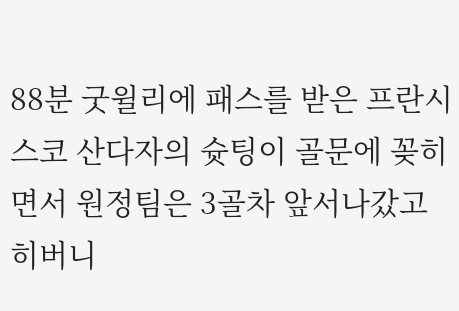88분 굿윌리에 패스를 받은 프란시스코 산다자의 슛팅이 골문에 꽂히면서 원정팀은 3골차 앞서나갔고 히버니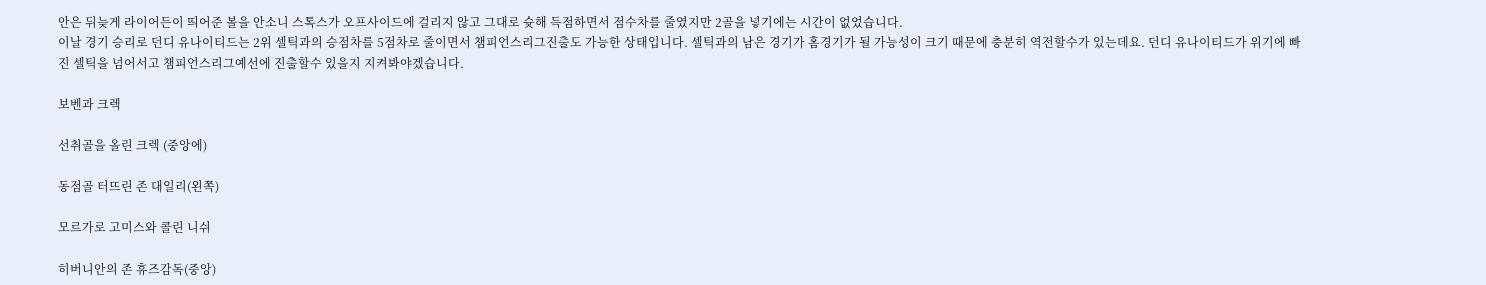안은 뒤늦게 라이어든이 띄어준 볼을 안소니 스톡스가 오프사이드에 걸리지 않고 그대로 슛해 득점하면서 점수차를 줄였지만 2골을 넣기에는 시간이 없었습니다.
이날 경기 승리로 던디 유나이티드는 2위 셀틱과의 승점차를 5점차로 줄이면서 챔피언스리그진출도 가능한 상태입니다. 셀틱과의 남은 경기가 홈경기가 될 가능성이 크기 때문에 충분히 역전할수가 있는데요. 던디 유나이티드가 위기에 빠진 셀틱을 넘어서고 챔피언스리그예선에 진출할수 있을지 지켜봐야겠습니다.

보벤과 크렉

선취골을 올린 크렉 (중앙에)

동점골 터뜨린 존 대일리(왼쪽)

모르가로 고미스와 콜린 니쉬

히버니안의 존 휴즈감독(중앙)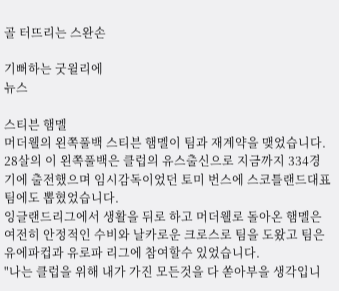골 터뜨리는 스완손

기뻐하는 굿윌리에
뉴스

스티븐 햄멜
머더웰의 왼쪽풀백 스티븐 햄멜이 팀과 재계약을 맺었습니다. 28살의 이 왼쪽풀백은 클럽의 유스출신으로 지금까지 334경기에 출전했으며 임시감독이었던 토미 번스에 스코틀랜드대표팀에도 뽑혔었습니다.
잉글랜드리그에서 생활을 뒤로 하고 머더웰로 돌아온 햄멜은 여전히 안정적인 수비와 날카로운 크로스로 팀을 도왔고 팀은 유에파컵과 유로파 리그에 참여할수 있었습니다.
"나는 클럽을 위해 내가 가진 모든것을 다 쏟아부을 생각입니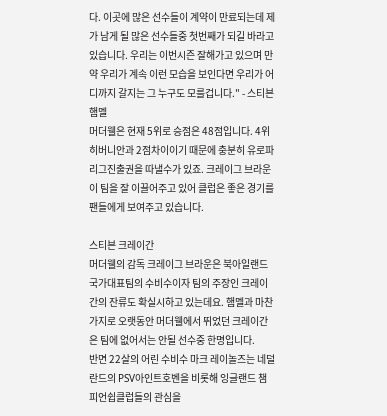다. 이곳에 많은 선수들이 계약이 만료되는데 제가 남게 될 많은 선수들중 첫번째가 되길 바라고 있습니다. 우리는 이번시즌 잘해가고 있으며 만약 우리가 계속 이런 모습을 보인다면 우리가 어디까지 갈지는 그 누구도 모를겁니다." - 스티븐 햄멜
머더웰은 현재 5위로 승점은 48점입니다. 4위 히버니안과 2점차이이기 때문에 충분히 유로파리그진출권을 따낼수가 있죠. 크레이그 브라운이 팀을 잘 이끌어주고 있어 클럽은 좋은 경기를 팬들에게 보여주고 있습니다.

스티븐 크레이간
머더웰의 감독 크레이그 브라운은 북아일랜드국가대표팀의 수비수이자 팀의 주장인 크레이간의 잔류도 확실시하고 있는데요. 햄멜과 마찬가지로 오랫동안 머더웰에서 뛰었던 크레이간은 팀에 없어서는 안될 선수중 한명입니다.
반면 22살의 어린 수비수 마크 레이놀즈는 네덜란드의 PSV아인트호벤을 비롯해 잉글랜드 챔피언쉽클럽들의 관심을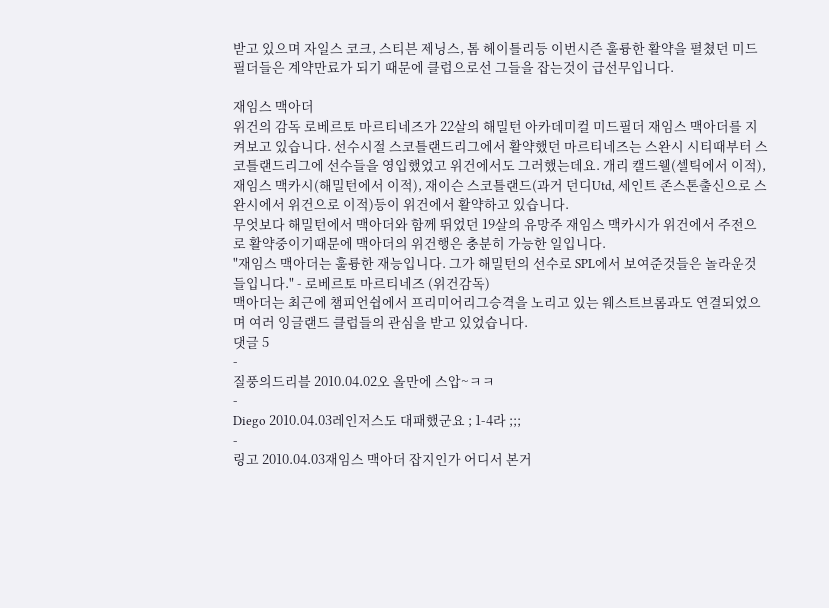받고 있으며 자일스 코크, 스티븐 제닝스, 톰 헤이틀리등 이번시즌 훌륭한 활약을 펼쳤던 미드필더들은 계약만료가 되기 때문에 클럽으로선 그들을 잡는것이 급선무입니다.

재임스 맥아더
위건의 감독 로베르토 마르티네즈가 22살의 해밀턴 아카데미컬 미드필더 재임스 맥아더를 지켜보고 있습니다. 선수시절 스코틀랜드리그에서 활약했던 마르티네즈는 스완시 시티때부터 스코틀랜드리그에 선수들을 영입했었고 위건에서도 그러했는데요. 개리 캘드웰(셀틱에서 이적), 재임스 맥카시(해밀턴에서 이적), 재이슨 스코틀랜드(과거 던디Utd, 세인트 존스톤출신으로 스완시에서 위건으로 이적)등이 위건에서 활약하고 있습니다.
무엇보다 해밀턴에서 맥아더와 함께 뛰었던 19살의 유망주 재임스 맥카시가 위건에서 주전으로 활약중이기때문에 맥아더의 위건행은 충분히 가능한 일입니다.
"재임스 맥아더는 훌륭한 재능입니다. 그가 해밀턴의 선수로 SPL에서 보여준것들은 놀라운것들입니다." - 로베르토 마르티네즈 (위건감독)
맥아더는 최근에 챔피언쉽에서 프리미어리그승격을 노리고 있는 웨스트브롬과도 연결되었으며 여러 잉글랜드 클럽들의 관심을 받고 있었습니다.
댓글 5
-
질풍의드리블 2010.04.02오 올만에 스압~ㅋㅋ
-
Diego 2010.04.03레인저스도 대패했군요 ; 1-4라 ;;;
-
링고 2010.04.03재임스 맥아더 잡지인가 어디서 본거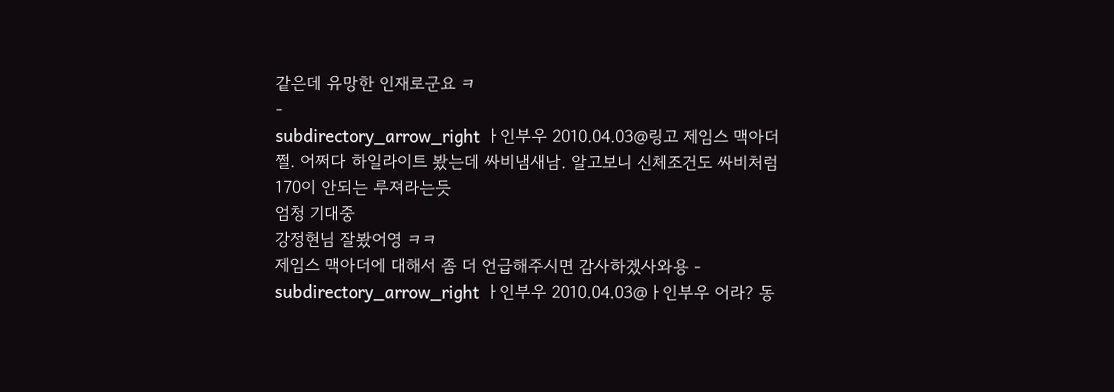같은데 유망한 인재로군요 ㅋ
-
subdirectory_arrow_right ㅏ인부우 2010.04.03@링고 제임스 맥아더 쩔. 어쩌다 하일라이트 봤는데 싸비냄새남. 알고보니 신체조건도 싸비처럼 170이 안되는 루져라는듯
엄청 기대중
강정현님 잘봤어영 ㅋㅋ
제임스 맥아더에 대해서 좀 더 언급해주시면 감사하겠사와용 -
subdirectory_arrow_right ㅏ인부우 2010.04.03@ㅏ인부우 어라? 동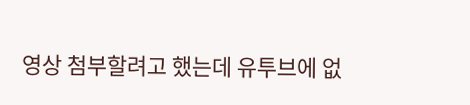영상 첨부할려고 했는데 유투브에 없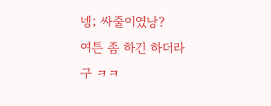넹; 싸줄이였낭?
여튼 좀 하긴 하더라구 ㅋㅋ